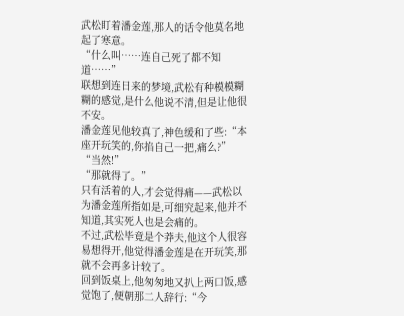武松盯着潘金莲,那人的话令他莫名地起了寒意。
“什么叫……连自己死了都不知道……”
联想到连日来的梦境,武松有种模模糊糊的感觉,是什么他说不清,但是让他很不安。
潘金莲见他较真了,神色缓和了些:“本座开玩笑的,你掐自己一把,痛么?”
“当然!”
“那就得了。”
只有活着的人,才会觉得痛——武松以为潘金莲所指如是,可细究起来,他并不知道,其实死人也是会痛的。
不过,武松毕竟是个莽夫,他这个人很容易想得开,他觉得潘金莲是在开玩笑,那就不会再多计较了。
回到饭桌上,他匆匆地又扒上两口饭,感觉饱了,便朝那二人辞行:“今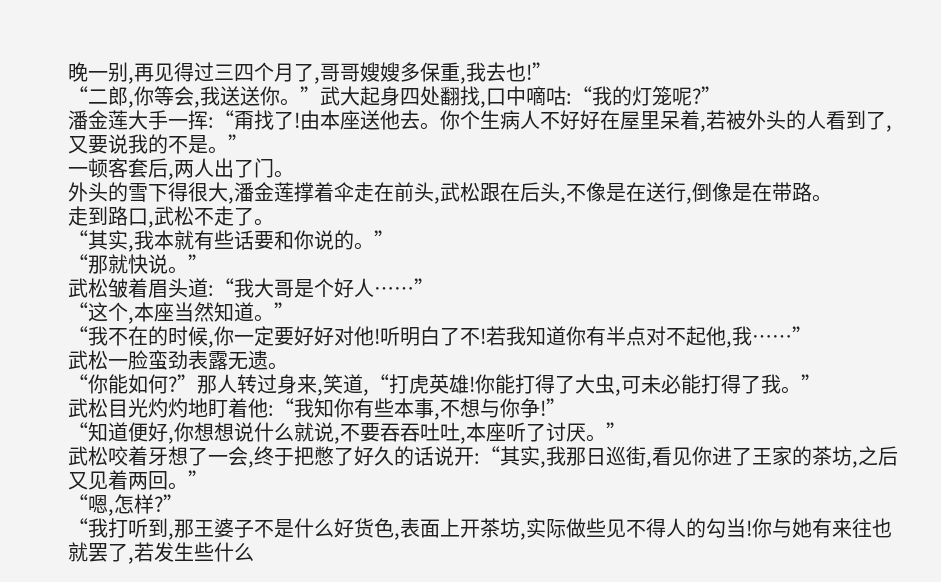晚一别,再见得过三四个月了,哥哥嫂嫂多保重,我去也!”
“二郎,你等会,我送送你。”武大起身四处翻找,口中嘀咕:“我的灯笼呢?”
潘金莲大手一挥:“甭找了!由本座送他去。你个生病人不好好在屋里呆着,若被外头的人看到了,又要说我的不是。”
一顿客套后,两人出了门。
外头的雪下得很大,潘金莲撑着伞走在前头,武松跟在后头,不像是在送行,倒像是在带路。
走到路口,武松不走了。
“其实,我本就有些话要和你说的。”
“那就快说。”
武松皱着眉头道:“我大哥是个好人……”
“这个,本座当然知道。”
“我不在的时候,你一定要好好对他!听明白了不!若我知道你有半点对不起他,我……”
武松一脸蛮劲表露无遗。
“你能如何?”那人转过身来,笑道,“打虎英雄!你能打得了大虫,可未必能打得了我。”
武松目光灼灼地盯着他:“我知你有些本事,不想与你争!”
“知道便好,你想想说什么就说,不要吞吞吐吐,本座听了讨厌。”
武松咬着牙想了一会,终于把憋了好久的话说开:“其实,我那日巡街,看见你进了王家的茶坊,之后又见着两回。”
“嗯,怎样?”
“我打听到,那王婆子不是什么好货色,表面上开茶坊,实际做些见不得人的勾当!你与她有来往也就罢了,若发生些什么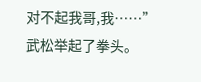对不起我哥,我……”
武松举起了拳头。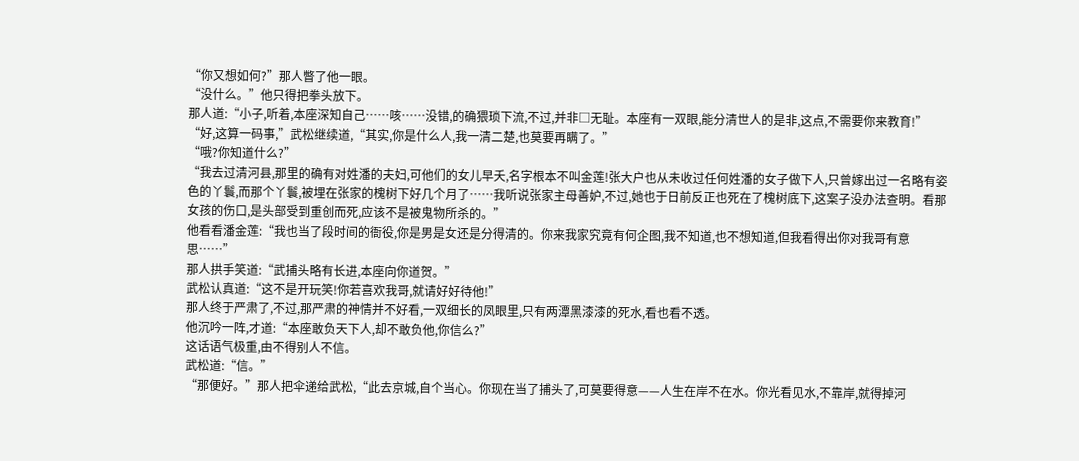“你又想如何?”那人瞥了他一眼。
“没什么。”他只得把拳头放下。
那人道:“小子,听着,本座深知自己……咳……没错,的确猥琐下流,不过,并非□无耻。本座有一双眼,能分清世人的是非,这点,不需要你来教育!”
“好,这算一码事,”武松继续道,“其实,你是什么人,我一清二楚,也莫要再瞒了。”
“哦?你知道什么?”
“我去过清河县,那里的确有对姓潘的夫妇,可他们的女儿早夭,名字根本不叫金莲!张大户也从未收过任何姓潘的女子做下人,只曾嫁出过一名略有姿色的丫鬟,而那个丫鬟,被埋在张家的槐树下好几个月了……我听说张家主母善妒,不过,她也于日前反正也死在了槐树底下,这案子没办法查明。看那女孩的伤口,是头部受到重创而死,应该不是被鬼物所杀的。”
他看看潘金莲:“我也当了段时间的衙役,你是男是女还是分得清的。你来我家究竟有何企图,我不知道,也不想知道,但我看得出你对我哥有意思……”
那人拱手笑道:“武捕头略有长进,本座向你道贺。”
武松认真道:“这不是开玩笑!你若喜欢我哥,就请好好待他!”
那人终于严肃了,不过,那严肃的神情并不好看,一双细长的凤眼里,只有两潭黑漆漆的死水,看也看不透。
他沉吟一阵,才道:“本座敢负天下人,却不敢负他,你信么?”
这话语气极重,由不得别人不信。
武松道:“信。”
“那便好。”那人把伞递给武松,“此去京城,自个当心。你现在当了捕头了,可莫要得意——人生在岸不在水。你光看见水,不靠岸,就得掉河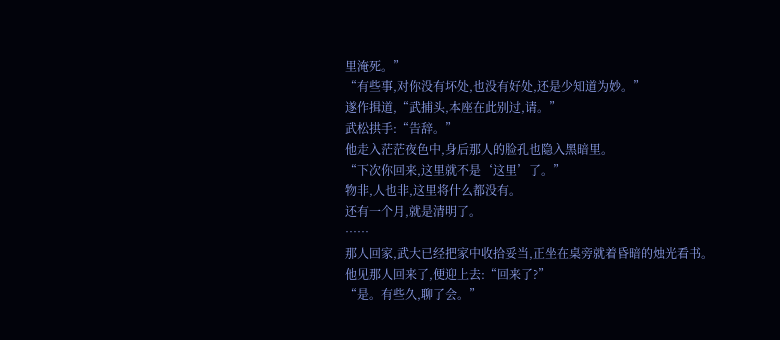里淹死。”
“有些事,对你没有坏处,也没有好处,还是少知道为妙。”
遂作揖道,“武捕头,本座在此别过,请。”
武松拱手:“告辞。”
他走入茫茫夜色中,身后那人的脸孔也隐入黑暗里。
“下次你回来,这里就不是‘这里’了。”
物非,人也非,这里将什么都没有。
还有一个月,就是清明了。
……
那人回家,武大已经把家中收拾妥当,正坐在桌旁就着昏暗的烛光看书。
他见那人回来了,便迎上去:“回来了?”
“是。有些久,聊了会。”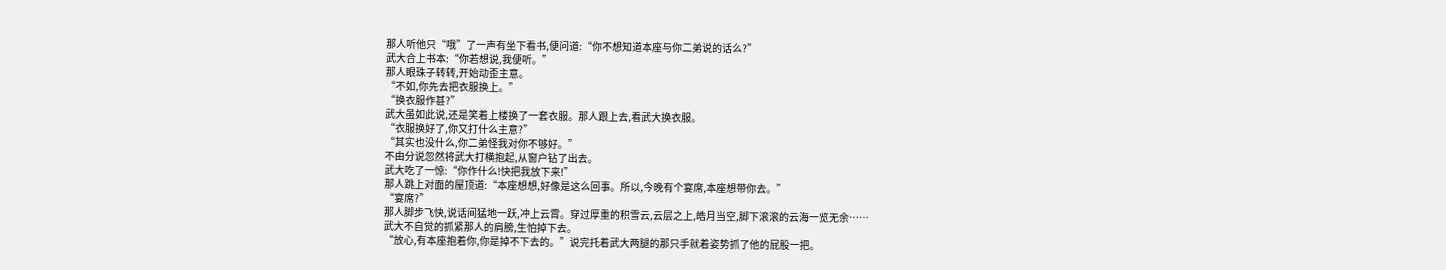那人听他只“哦”了一声有坐下看书,便问道:“你不想知道本座与你二弟说的话么?”
武大合上书本:“你若想说,我便听。”
那人眼珠子转转,开始动歪主意。
“不如,你先去把衣服换上。”
“换衣服作甚?”
武大虽如此说,还是笑着上楼换了一套衣服。那人跟上去,看武大换衣服。
“衣服换好了,你又打什么主意?”
“其实也没什么,你二弟怪我对你不够好。”
不由分说忽然将武大打横抱起,从窗户钻了出去。
武大吃了一惊:“你作什么!快把我放下来!”
那人跳上对面的屋顶道:“本座想想,好像是这么回事。所以,今晚有个宴席,本座想带你去。”
“宴席?”
那人脚步飞快,说话间猛地一跃,冲上云霄。穿过厚重的积雪云,云层之上,皓月当空,脚下滚滚的云海一览无余……
武大不自觉的抓紧那人的肩膀,生怕掉下去。
“放心,有本座抱着你,你是掉不下去的。”说完托着武大两腿的那只手就着姿势抓了他的屁股一把。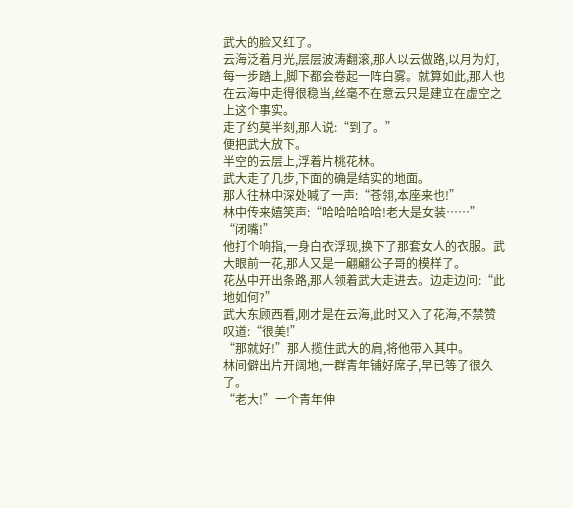武大的脸又红了。
云海泛着月光,层层波涛翻滚,那人以云做路,以月为灯,每一步踏上,脚下都会卷起一阵白雾。就算如此,那人也在云海中走得很稳当,丝毫不在意云只是建立在虚空之上这个事实。
走了约莫半刻,那人说:“到了。”
便把武大放下。
半空的云层上,浮着片桃花林。
武大走了几步,下面的确是结实的地面。
那人往林中深处喊了一声:“苍翎,本座来也!”
林中传来嬉笑声:“哈哈哈哈哈!老大是女装……”
“闭嘴!”
他打个响指,一身白衣浮现,换下了那套女人的衣服。武大眼前一花,那人又是一翩翩公子哥的模样了。
花丛中开出条路,那人领着武大走进去。边走边问:“此地如何?”
武大东顾西看,刚才是在云海,此时又入了花海,不禁赞叹道:“很美!”
“那就好!”那人揽住武大的肩,将他带入其中。
林间僻出片开阔地,一群青年铺好席子,早已等了很久了。
“老大!”一个青年伸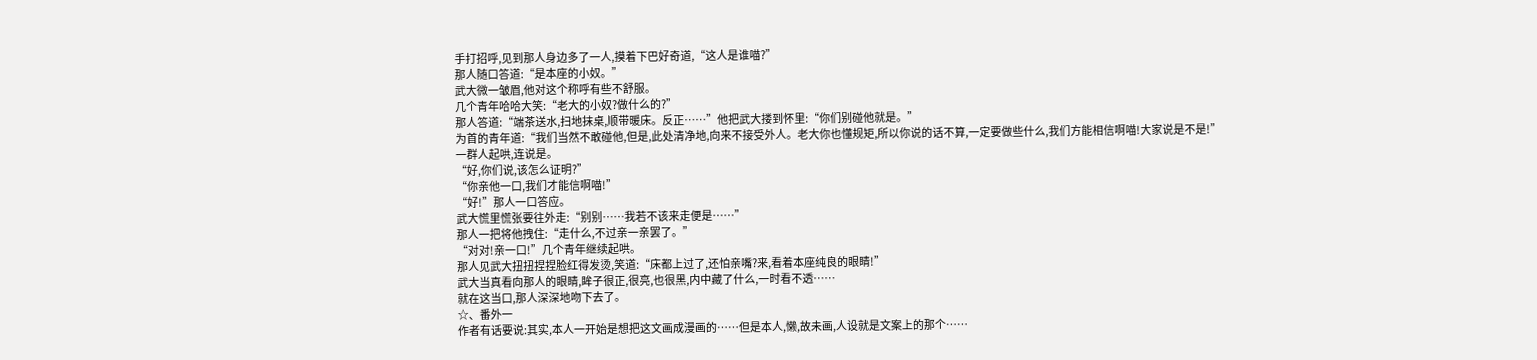手打招呼,见到那人身边多了一人,摸着下巴好奇道,“这人是谁喵?”
那人随口答道:“是本座的小奴。”
武大微一皱眉,他对这个称呼有些不舒服。
几个青年哈哈大笑:“老大的小奴?做什么的?”
那人答道:“端茶送水,扫地抹桌,顺带暖床。反正……”他把武大搂到怀里:“你们别碰他就是。”
为首的青年道:“我们当然不敢碰他,但是,此处清净地,向来不接受外人。老大你也懂规矩,所以你说的话不算,一定要做些什么,我们方能相信啊喵!大家说是不是!”
一群人起哄,连说是。
“好,你们说,该怎么证明?”
“你亲他一口,我们才能信啊喵!”
“好!”那人一口答应。
武大慌里慌张要往外走:“别别……我若不该来走便是……”
那人一把将他拽住:“走什么,不过亲一亲罢了。”
“对对!亲一口!”几个青年继续起哄。
那人见武大扭扭捏捏脸红得发烫,笑道:“床都上过了,还怕亲嘴?来,看着本座纯良的眼睛!”
武大当真看向那人的眼睛,眸子很正,很亮,也很黑,内中藏了什么,一时看不透……
就在这当口,那人深深地吻下去了。
☆、番外一
作者有话要说:其实,本人一开始是想把这文画成漫画的……但是本人,懒,故未画,人设就是文案上的那个……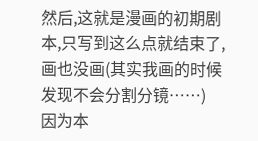然后,这就是漫画的初期剧本,只写到这么点就结束了,画也没画(其实我画的时候发现不会分割分镜……)
因为本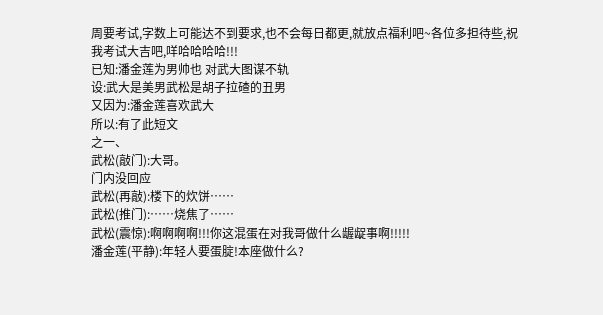周要考试,字数上可能达不到要求,也不会每日都更,就放点福利吧~各位多担待些,祝我考试大吉吧,咩哈哈哈哈!!!
已知:潘金莲为男帅也 对武大图谋不轨
设:武大是美男武松是胡子拉碴的丑男
又因为:潘金莲喜欢武大
所以:有了此短文
之一、
武松(敲门):大哥。
门内没回应
武松(再敲):楼下的炊饼……
武松(推门):……烧焦了……
武松(震惊):啊啊啊啊!!!你这混蛋在对我哥做什么龌龊事啊!!!!!
潘金莲(平静):年轻人要蛋腚!本座做什么?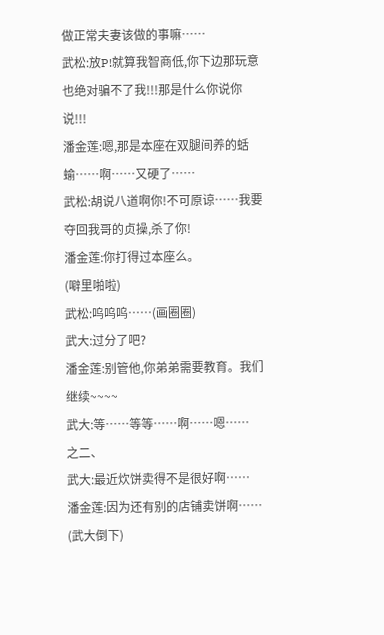做正常夫妻该做的事嘛……
武松:放P!就算我智商低,你下边那玩意也绝对骗不了我!!!那是什么你说你说!!!
潘金莲:嗯,那是本座在双腿间养的蛞蝓……啊……又硬了……
武松:胡说八道啊你!不可原谅……我要夺回我哥的贞操,杀了你!
潘金莲:你打得过本座么。
(噼里啪啦)
武松:呜呜呜……(画圈圈)
武大:过分了吧?
潘金莲:别管他,你弟弟需要教育。我们继续~~~~
武大:等……等等……啊……嗯……
之二、
武大:最近炊饼卖得不是很好啊……
潘金莲:因为还有别的店铺卖饼啊……
(武大倒下)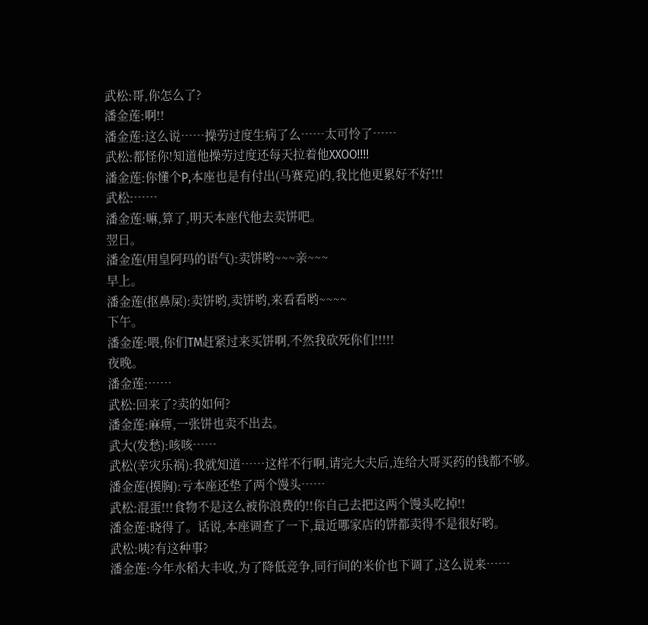武松:哥,你怎么了?
潘金莲:啊!!
潘金莲:这么说……操劳过度生病了么……太可怜了……
武松:都怪你!知道他操劳过度还每天拉着他XXOO!!!!
潘金莲:你懂个P,本座也是有付出(马赛克)的,我比他更累好不好!!!
武松:……
潘金莲:嘛,算了,明天本座代他去卖饼吧。
翌日。
潘金莲(用皇阿玛的语气):卖饼哟~~~亲~~~
早上。
潘金莲(抠鼻屎):卖饼哟,卖饼哟,来看看哟~~~~
下午。
潘金莲:喂,你们TM赶紧过来买饼啊,不然我砍死你们!!!!!
夜晚。
潘金莲:……
武松:回来了?卖的如何?
潘金莲:麻痹,一张饼也卖不出去。
武大(发愁):咳咳……
武松(幸灾乐祸):我就知道……这样不行啊,请完大夫后,连给大哥买药的钱都不够。
潘金莲(摸胸):亏本座还垫了两个馒头……
武松:混蛋!!!食物不是这么被你浪费的!!你自己去把这两个馒头吃掉!!
潘金莲:晓得了。话说,本座调查了一下,最近哪家店的饼都卖得不是很好哟。
武松:咦?有这种事?
潘金莲:今年水稻大丰收,为了降低竞争,同行间的米价也下调了,这么说来……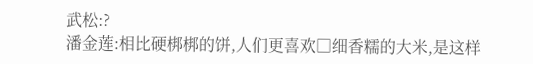武松:?
潘金莲:相比硬梆梆的饼,人们更喜欢□细香糯的大米,是这样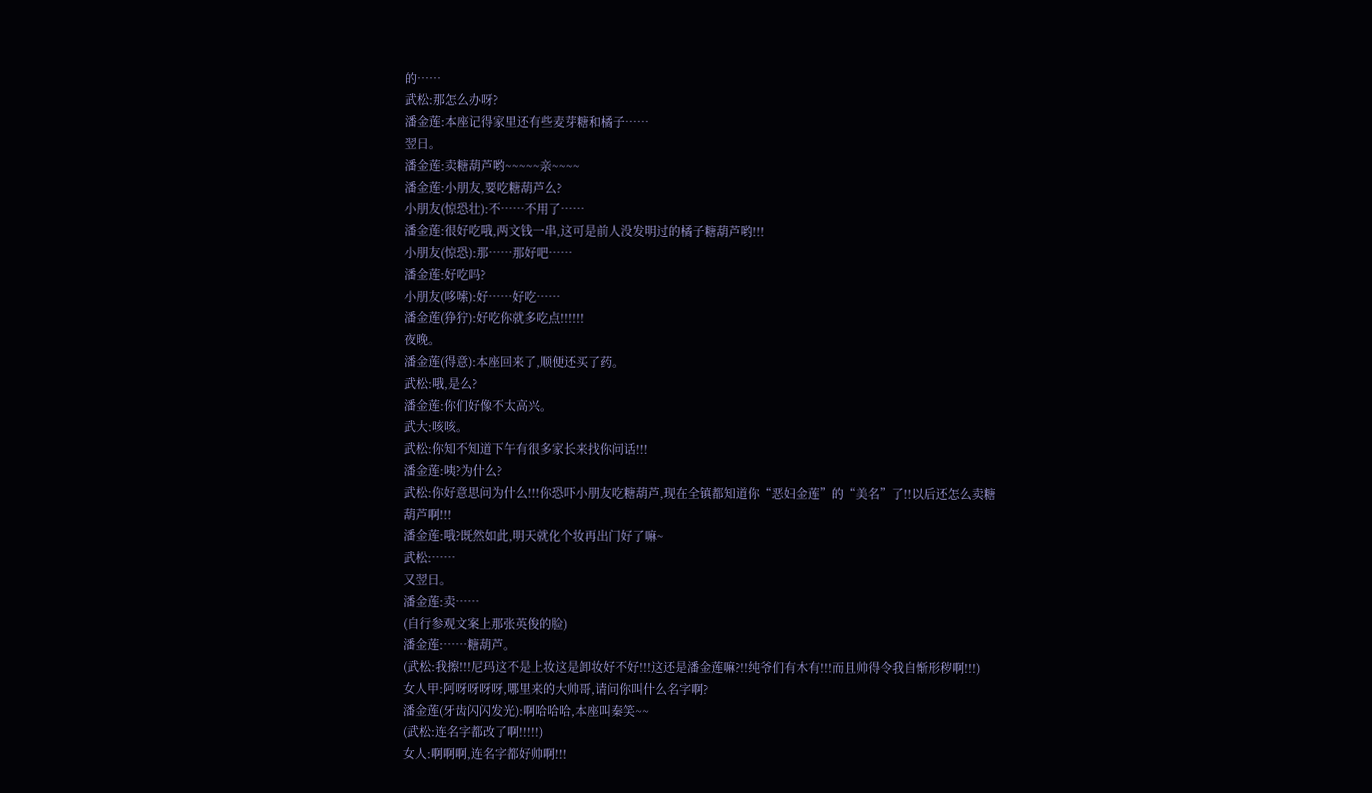的……
武松:那怎么办呀?
潘金莲:本座记得家里还有些麦芽糖和橘子……
翌日。
潘金莲:卖糖葫芦哟~~~~~亲~~~~
潘金莲:小朋友,要吃糖葫芦么?
小朋友(惊恐壮):不……不用了……
潘金莲:很好吃哦,两文钱一串,这可是前人没发明过的橘子糖葫芦哟!!!
小朋友(惊恐):那……那好吧……
潘金莲:好吃吗?
小朋友(哆嗦):好……好吃……
潘金莲(狰狞):好吃你就多吃点!!!!!!
夜晚。
潘金莲(得意):本座回来了,顺便还买了药。
武松:哦,是么?
潘金莲:你们好像不太高兴。
武大:咳咳。
武松:你知不知道下午有很多家长来找你问话!!!
潘金莲:咦?为什么?
武松:你好意思问为什么!!!你恐吓小朋友吃糖葫芦,现在全镇都知道你“恶妇金莲”的“美名”了!!以后还怎么卖糖葫芦啊!!!
潘金莲:哦?既然如此,明天就化个妆再出门好了嘛~
武松:……
又翌日。
潘金莲:卖……
(自行参观文案上那张英俊的脸)
潘金莲:……糖葫芦。
(武松:我擦!!!尼玛这不是上妆这是卸妆好不好!!!这还是潘金莲嘛?!!纯爷们有木有!!!而且帅得令我自惭形秽啊!!!)
女人甲:阿呀呀呀呀,哪里来的大帅哥,请问你叫什么名字啊?
潘金莲(牙齿闪闪发光):啊哈哈哈,本座叫秦笑~~
(武松:连名字都改了啊!!!!!)
女人:啊啊啊,连名字都好帅啊!!!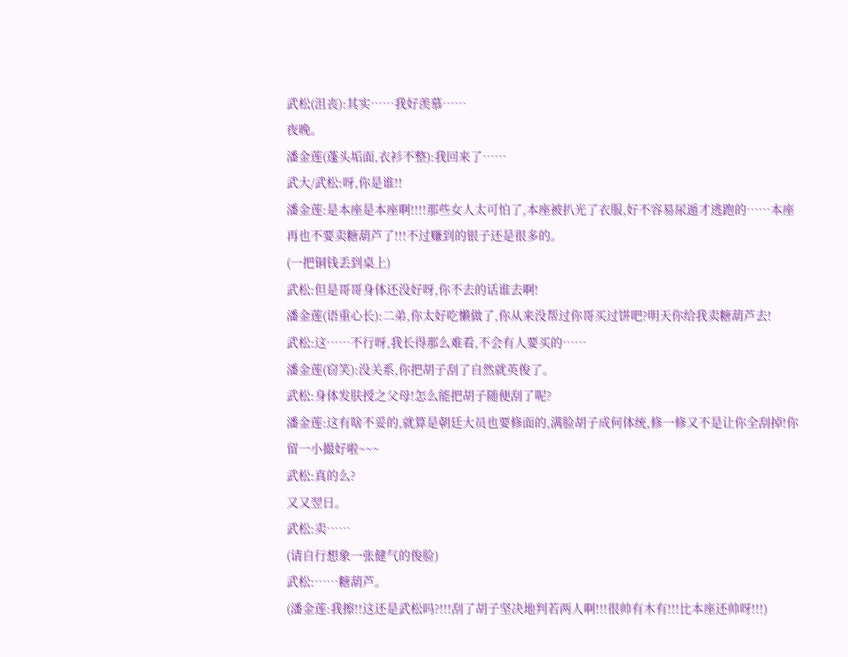武松(沮丧):其实……我好羡慕……
夜晚。
潘金莲(蓬头垢面,衣衫不整):我回来了……
武大/武松:呀,你是谁!!
潘金莲:是本座是本座啊!!!!那些女人太可怕了,本座被扒光了衣服,好不容易尿遁才逃跑的……本座再也不要卖糖葫芦了!!!不过赚到的银子还是很多的。
(一把铜钱丢到桌上)
武松:但是哥哥身体还没好呀,你不去的话谁去啊!
潘金莲(语重心长):二弟,你太好吃懒做了,你从来没帮过你哥买过饼吧?明天你给我卖糖葫芦去!
武松:这……不行呀,我长得那么难看,不会有人要买的……
潘金莲(窃笑):没关系,你把胡子刮了自然就英俊了。
武松:身体发肤授之父母!怎么能把胡子随便刮了呢?
潘金莲:这有啥不妥的,就算是朝廷大员也要修面的,满脸胡子成何体统,修一修又不是让你全刮掉!你留一小撮好啦~~~
武松:真的么?
又又翌日。
武松:卖……
(请自行想象一张健气的俊脸)
武松:……糖葫芦。
(潘金莲:我擦!!这还是武松吗?!!!刮了胡子坚决地判若两人啊!!!很帅有木有!!!比本座还帅呀!!!)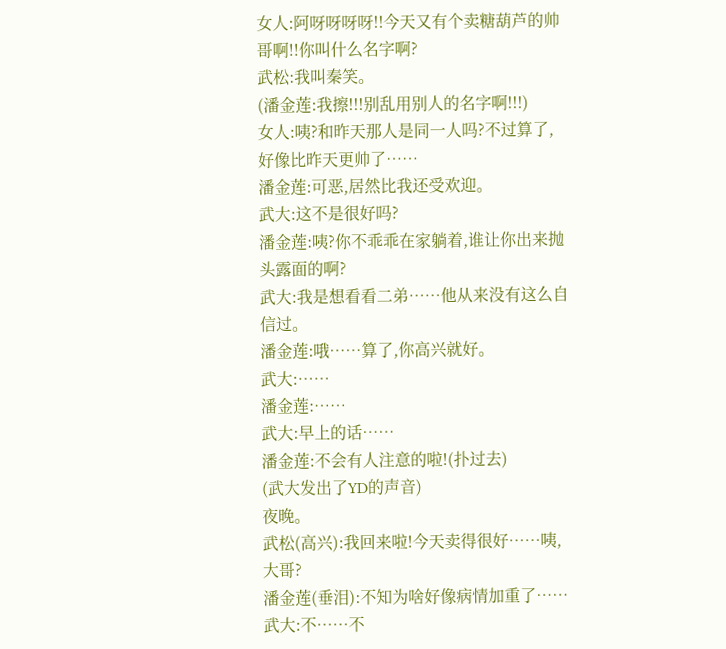女人:阿呀呀呀呀!!今天又有个卖糖葫芦的帅哥啊!!你叫什么名字啊?
武松:我叫秦笑。
(潘金莲:我擦!!!别乱用别人的名字啊!!!)
女人:咦?和昨天那人是同一人吗?不过算了,好像比昨天更帅了……
潘金莲:可恶,居然比我还受欢迎。
武大:这不是很好吗?
潘金莲:咦?你不乖乖在家躺着,谁让你出来抛头露面的啊?
武大:我是想看看二弟……他从来没有这么自信过。
潘金莲:哦……算了,你高兴就好。
武大:……
潘金莲:……
武大:早上的话……
潘金莲:不会有人注意的啦!(扑过去)
(武大发出了YD的声音)
夜晚。
武松(高兴):我回来啦!今天卖得很好……咦,大哥?
潘金莲(垂泪):不知为啥好像病情加重了……
武大:不……不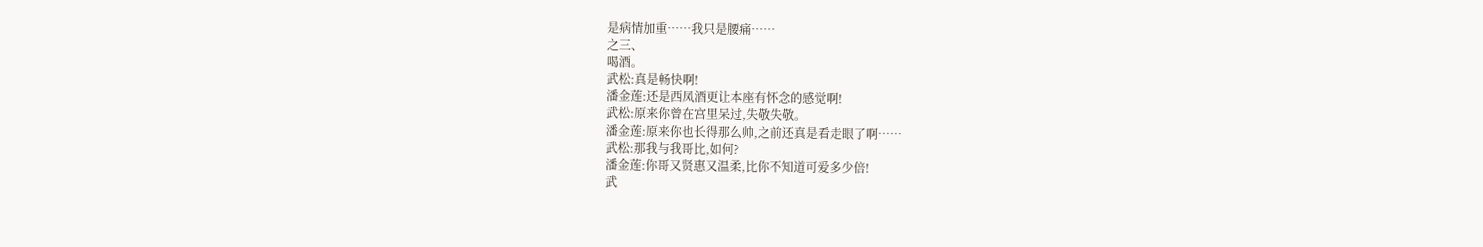是病情加重……我只是腰痛……
之三、
喝酒。
武松:真是畅快啊!
潘金莲:还是西凤酒更让本座有怀念的感觉啊!
武松:原来你曾在宫里呆过,失敬失敬。
潘金莲:原来你也长得那么帅,之前还真是看走眼了啊……
武松:那我与我哥比,如何?
潘金莲:你哥又贤惠又温柔,比你不知道可爱多少倍!
武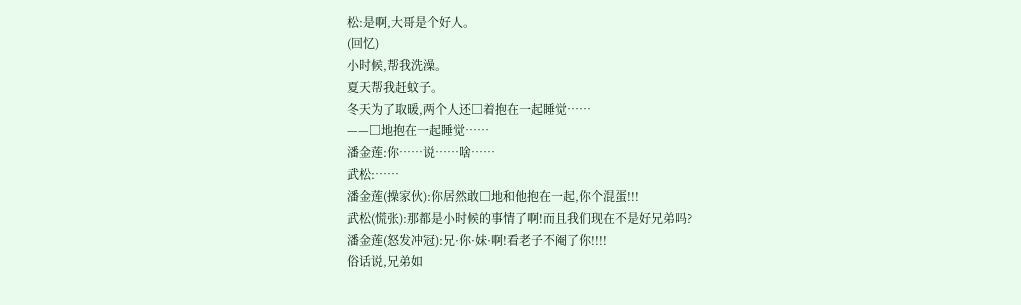松:是啊,大哥是个好人。
(回忆)
小时候,帮我洗澡。
夏天帮我赶蚊子。
冬天为了取暖,两个人还□着抱在一起睡觉……
——□地抱在一起睡觉……
潘金莲:你……说……啥……
武松:……
潘金莲(操家伙):你居然敢□地和他抱在一起,你个混蛋!!!
武松(慌张):那都是小时候的事情了啊!而且我们现在不是好兄弟吗?
潘金莲(怒发冲冠):兄·你·妹·啊!看老子不阉了你!!!!
俗话说,兄弟如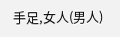手足,女人(男人)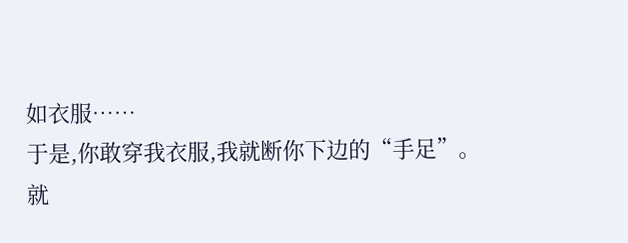如衣服……
于是,你敢穿我衣服,我就断你下边的“手足”。
就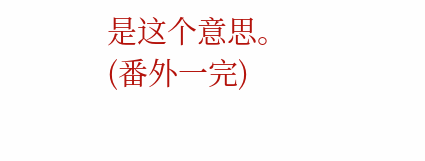是这个意思。
(番外一完)